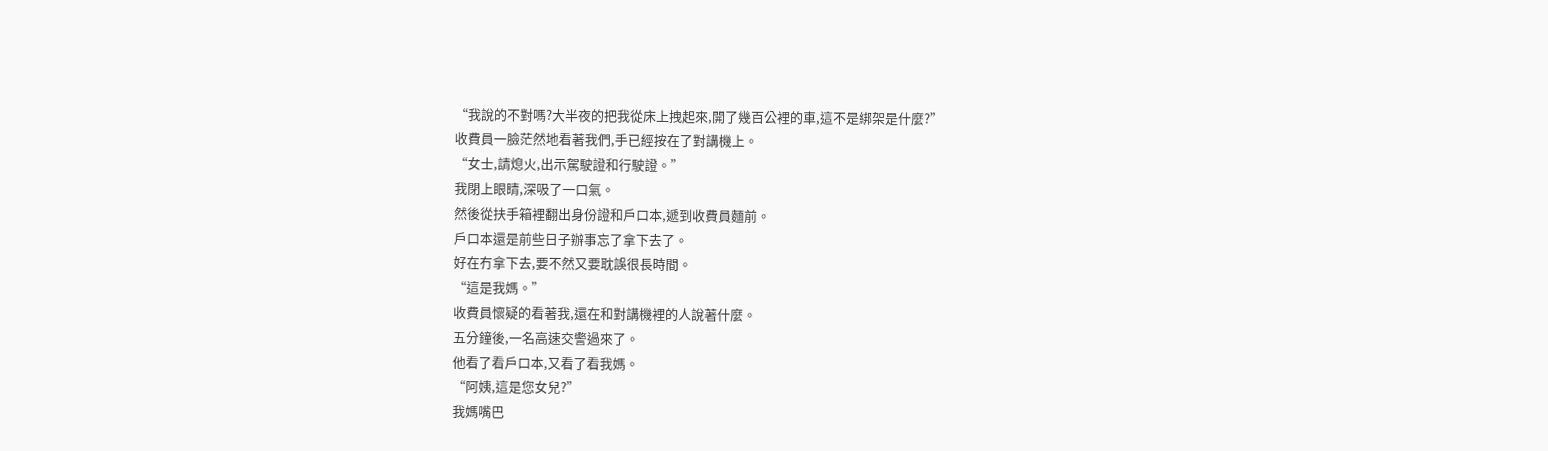“我說的不對嗎?大半夜的把我從床上拽起來,開了幾百公裡的車,這不是綁架是什麼?”
收費員一臉茫然地看著我們,手已經按在了對講機上。
“女士,請熄火,出示駕駛證和行駛證。”
我閉上眼睛,深吸了一口氣。
然後從扶手箱裡翻出身份證和戶口本,遞到收費員麵前。
戶口本還是前些日子辦事忘了拿下去了。
好在冇拿下去,要不然又要耽誤很長時間。
“這是我媽。”
收費員懷疑的看著我,還在和對講機裡的人說著什麼。
五分鐘後,一名高速交警過來了。
他看了看戶口本,又看了看我媽。
“阿姨,這是您女兒?”
我媽嘴巴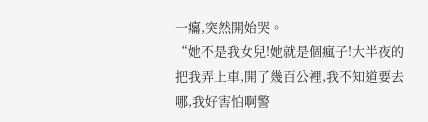一癟,突然開始哭。
“她不是我女兒!她就是個瘋子!大半夜的把我弄上車,開了幾百公裡,我不知道要去哪,我好害怕啊警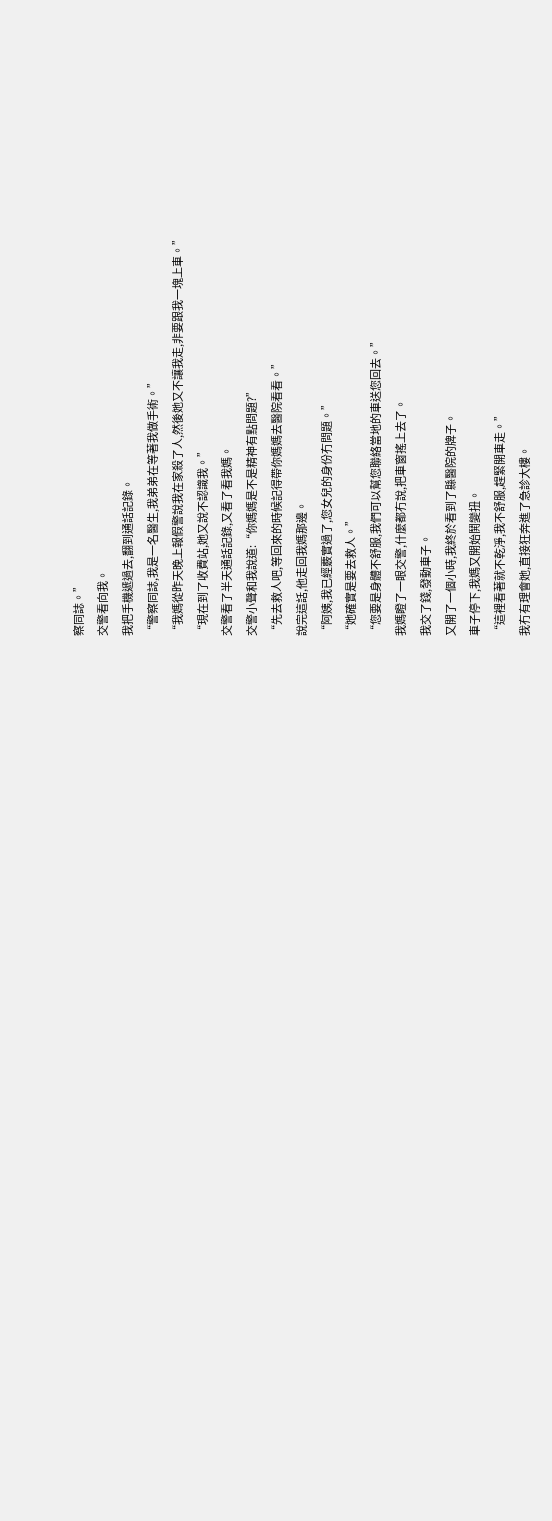察同誌。”
交警看向我。
我把手機遞過去,翻到通話記錄。
“警察同誌,我是一名醫生,我弟弟在等著我做手術。”
“我媽從昨天晚上報假警說我在家殺了人,然後她又不讓我走,非要跟我一塊上車。”
“現在到了收費站,她又說不認識我。”
交警看了半天通話記錄,又看了看我媽。
交警小聲和我說道:“你媽媽是不是精神有點問題?”
“先去救人吧,等回來的時候記得帶你媽媽去醫院看看。”
說完這話,他走回我媽那邊。
“阿姨,我已經覈實過了,您女兒的身份冇問題。”
“她確實是要去救人。”
“您要是身體不舒服,我們可以幫您聯絡當地的車送您回去。”
我媽瞪了一眼交警,什麼都冇說,把車窗搖上去了。
我交了錢,發動車子。
又開了一個小時,我終於看到了縣醫院的牌子。
車子停下,我媽又開始鬨變扭。
“這裡看著就不乾淨,我不舒服,趕緊開車走。”
我冇有理會她,直接狂奔進了急診大樓。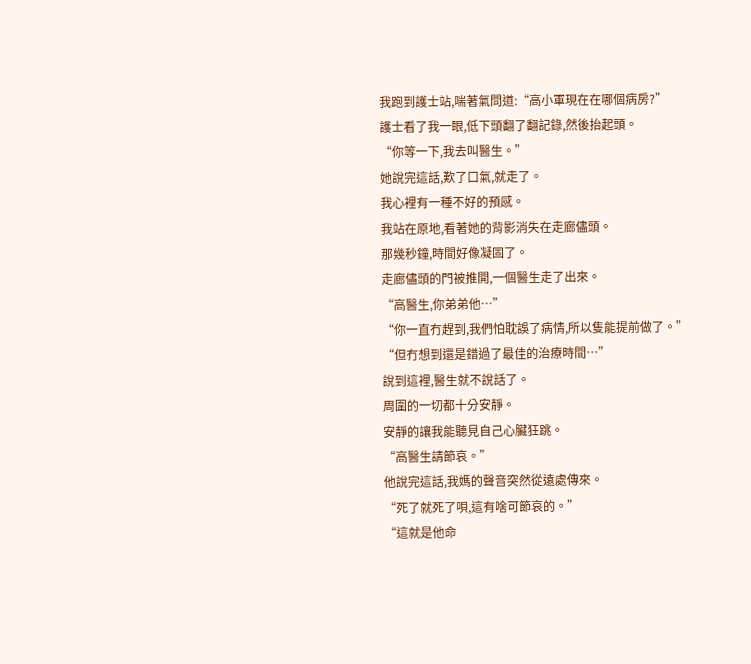我跑到護士站,喘著氣問道:“高小軍現在在哪個病房?”
護士看了我一眼,低下頭翻了翻記錄,然後抬起頭。
“你等一下,我去叫醫生。”
她說完這話,歎了口氣,就走了。
我心裡有一種不好的預感。
我站在原地,看著她的背影消失在走廊儘頭。
那幾秒鐘,時間好像凝固了。
走廊儘頭的門被推開,一個醫生走了出來。
“高醫生,你弟弟他…”
“你一直冇趕到,我們怕耽誤了病情,所以隻能提前做了。”
“但冇想到還是錯過了最佳的治療時間…”
說到這裡,醫生就不說話了。
周圍的一切都十分安靜。
安靜的讓我能聽見自己心臟狂跳。
“高醫生請節哀。”
他說完這話,我媽的聲音突然從遠處傳來。
“死了就死了唄,這有啥可節哀的。”
“這就是他命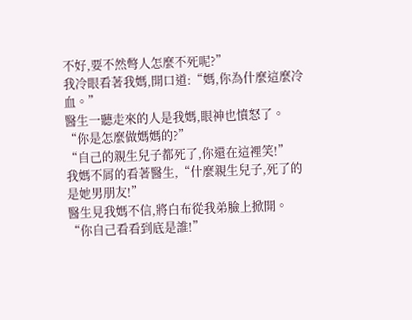不好,要不然彆人怎麼不死呢?”
我冷眼看著我媽,開口道:“媽,你為什麼這麼冷血。”
醫生一聽走來的人是我媽,眼神也憤怒了。
“你是怎麼做媽媽的?”
“自己的親生兒子都死了,你還在這裡笑!”
我媽不屑的看著醫生,“什麼親生兒子,死了的是她男朋友!”
醫生見我媽不信,將白布從我弟臉上掀開。
“你自己看看到底是誰!”